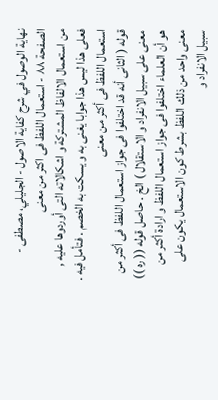نهاية الوصول في شرح کفاية الاصول - الجلیلي، مصطفی - الصفحة ٨٨ - استعمال اللفظ فى اكثر من معنى
من استعمال الالفاظ المشتركة و اشكالاته التى أوردوها عليه , فعلى هذا ليس هذا جوابا يغنى به و يسكت به الخصم . فتأمل فيه .
استعمال اللفظ فى أكثر من معنى
قوله ( الثانى أنه قد اختلفوا فى جواز استعمال اللفظ فى أكثر من معنى على سبيل الانفراد و الاستقلال ) الخ . حاصل قوله (( ره )) هو أن العلماء اختلفوا فى جواز استعمال اللفظ و ارادة أكثر من معنى واحد من ذلك اللفظ بشرط كون الاستعمال يكون على سبيل الانفراد و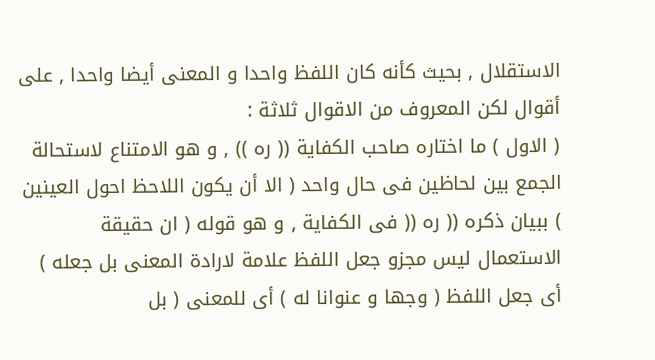الاستقلال , بحيث كأنه كان اللفظ واحدا و المعنى أيضا واحدا , على أقوال لكن المعروف من الاقوال ثلاثة :
( الاول ) ما اختاره صاحب الكفاية (( ره )) , و هو الامتناع لاستحالة الجمع بين لحاظين فى حال واحد ( الا أن يكون اللاحظ احول العينين ) ببيان ذكره (( ره (( فى الكفاية , و هو قوله ( ان حقيقة الاستعمال ليس مجزو جعل اللفظ علامة لارادة المعنى بل جعله ) أى جعل اللفظ ( وجها و عنوانا له ) أى للمعنى ( بل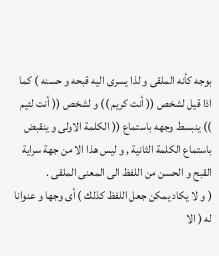بوجه كأنه الملقى و لذا يسرى اليه قبحه و حسنه ) كما اذا قيل لشخص (( أنت كريم )) و لشخص (( أنت لئيم )) ينبسط وجهه باستماع (( الكلمة الاولى و ينقبض باستماع الكلمة الثانية , و ليس هذا الا من جهة سراية القبح و الحسن من اللفظ الى المعنى الملقى .
( و لا يكاد يمكن جعل اللفظ كذلك ) أى وجها و عنوانا له ( الا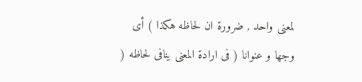لمعنى واحد , ضرورة ان لحاظه هكذا ) أى وجها و عنوانا ( فى ارادة المعنى ينافى لحاظه (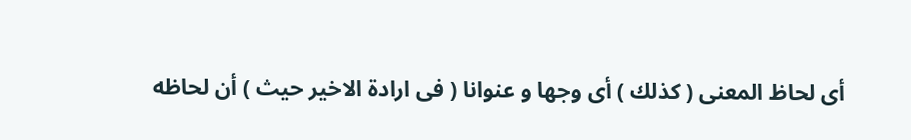أى لحاظ المعنى ( كذلك ) أى وجها و عنوانا ( فى ارادة الاخير حيث ) أن لحاظه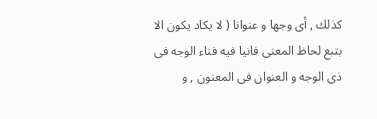كذلك , أى وجها و عنوانا ( لا يكاد يكون الا بتبع لحاظ المعنى فانيا فيه فناء الوجه فى ذى الوجه و العنوان فى المعنون , و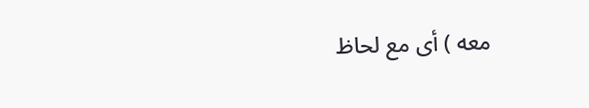معه ) أى مع لحاظ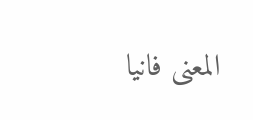المعنى فانيا